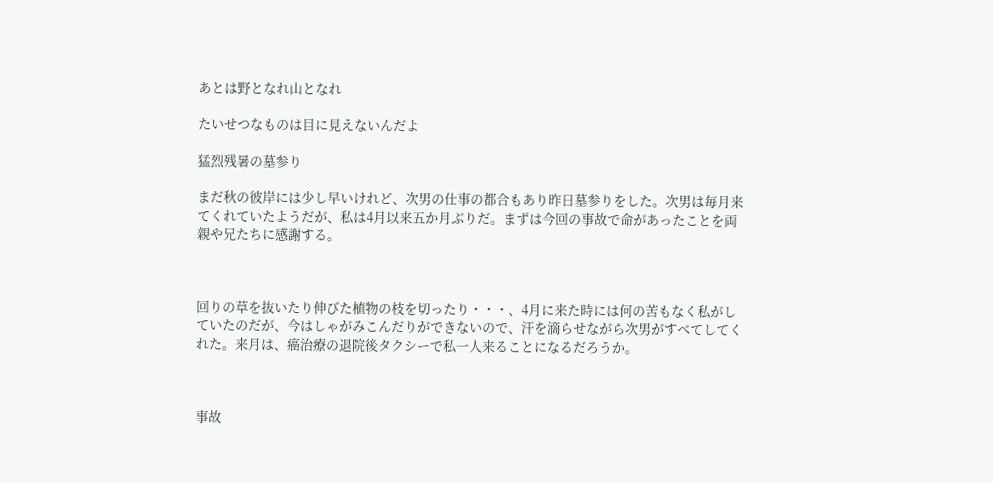あとは野となれ山となれ

たいせつなものは目に見えないんだよ

猛烈残暑の墓参り

まだ秋の彼岸には少し早いけれど、次男の仕事の都合もあり昨日墓参りをした。次男は毎月来てくれていたようだが、私は4月以来五か月ぶりだ。まずは今回の事故で命があったことを両親や兄たちに感謝する。



回りの草を抜いたり伸びた植物の枝を切ったり・・・、4月に来た時には何の苦もなく私がしていたのだが、今はしゃがみこんだりができないので、汗を滴らせながら次男がすべてしてくれた。来月は、癌治療の退院後タクシーで私一人来ることになるだろうか。



事故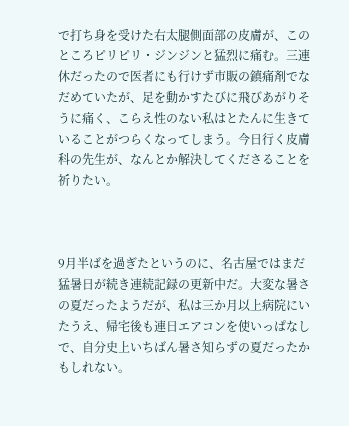で打ち身を受けた右太腿側面部の皮膚が、このところピリピリ・ジンジンと猛烈に痛む。三連休だったので医者にも行けず市販の鎮痛剤でなだめていたが、足を動かすたびに飛びあがりそうに痛く、こらえ性のない私はとたんに生きていることがつらくなってしまう。今日行く皮膚科の先生が、なんとか解決してくださることを祈りたい。



9月半ばを過ぎたというのに、名古屋ではまだ猛暑日が続き連続記録の更新中だ。大変な暑さの夏だったようだが、私は三か月以上病院にいたうえ、帰宅後も連日エアコンを使いっぱなしで、自分史上いちばん暑さ知らずの夏だったかもしれない。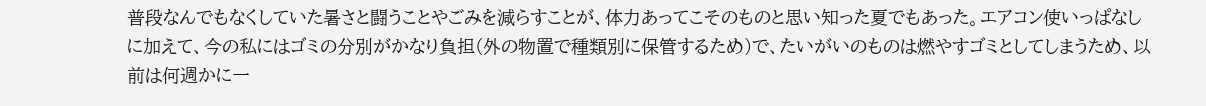普段なんでもなくしていた暑さと闘うことやごみを減らすことが、体力あってこそのものと思い知った夏でもあった。エアコン使いっぱなしに加えて、今の私にはゴミの分別がかなり負担(外の物置で種類別に保管するため)で、たいがいのものは燃やすゴミとしてしまうため、以前は何週かに一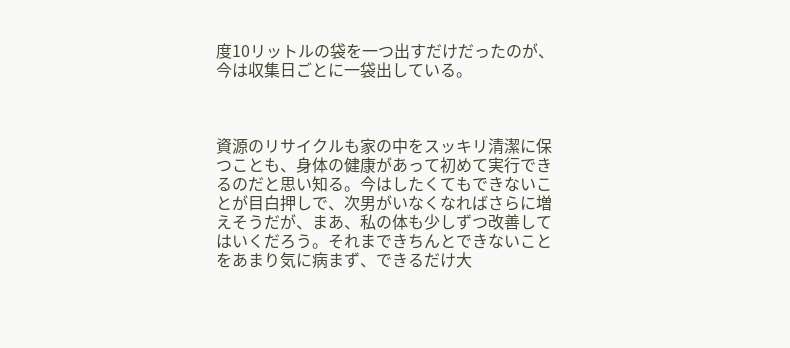度10リットルの袋を一つ出すだけだったのが、今は収集日ごとに一袋出している。



資源のリサイクルも家の中をスッキリ清潔に保つことも、身体の健康があって初めて実行できるのだと思い知る。今はしたくてもできないことが目白押しで、次男がいなくなればさらに増えそうだが、まあ、私の体も少しずつ改善してはいくだろう。それまできちんとできないことをあまり気に病まず、できるだけ大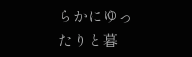らかにゆったりと暮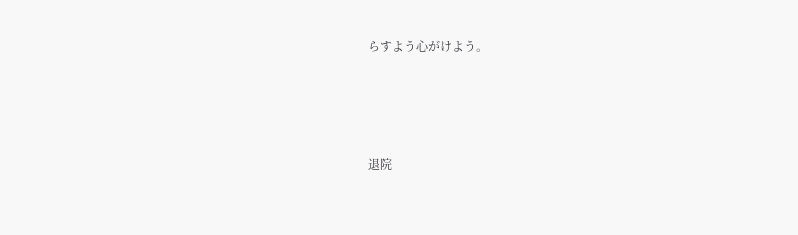らすよう心がけよう。





退院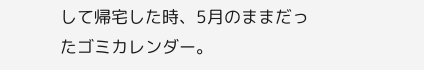して帰宅した時、5月のままだったゴミカレンダー。